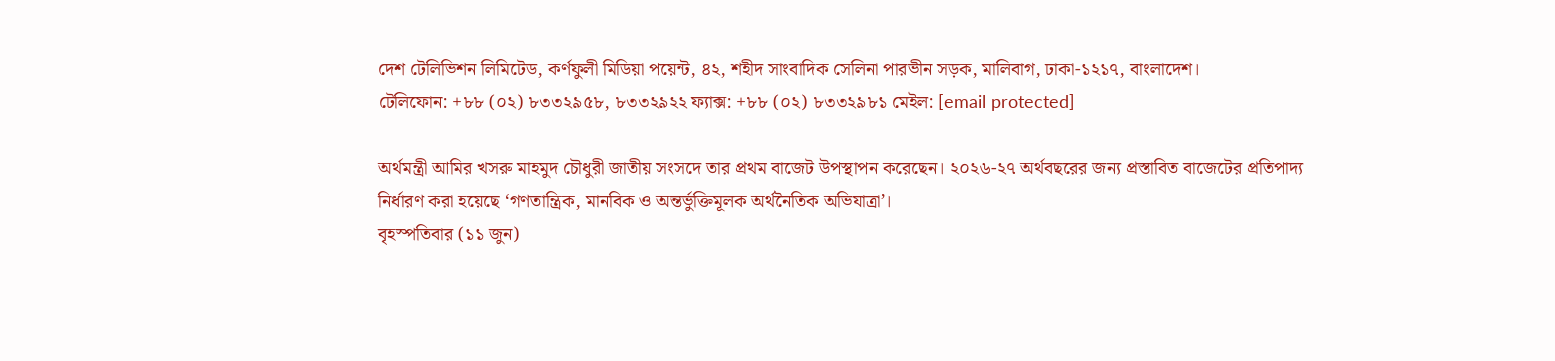দেশ টেলিভিশন লিমিটেড, কর্ণফুলী মিডিয়া পয়েন্ট, ৪২, শহীদ সাংবাদিক সেলিনা পারভীন সড়ক, মালিবাগ, ঢাকা-১২১৭, বাংলাদেশ।
টেলিফোন: +৮৮ (০২) ৮৩৩২৯৫৮, ৮৩৩২৯২২ ফ্যাক্স: +৮৮ (০২) ৮৩৩২৯৮১ মেইল: [email protected]

অর্থমন্ত্রী আমির খসরু মাহমুদ চৌধুরী জাতীয় সংসদে তার প্রথম বাজেট উপস্থাপন করেছেন। ২০২৬-২৭ অর্থবছরের জন্য প্রস্তাবিত বাজেটের প্রতিপাদ্য নির্ধারণ করা হয়েছে ‘গণতান্ত্রিক, মানবিক ও অন্তর্ভুক্তিমূলক অর্থনৈতিক অভিযাত্রা’।
বৃহস্পতিবার (১১ জুন)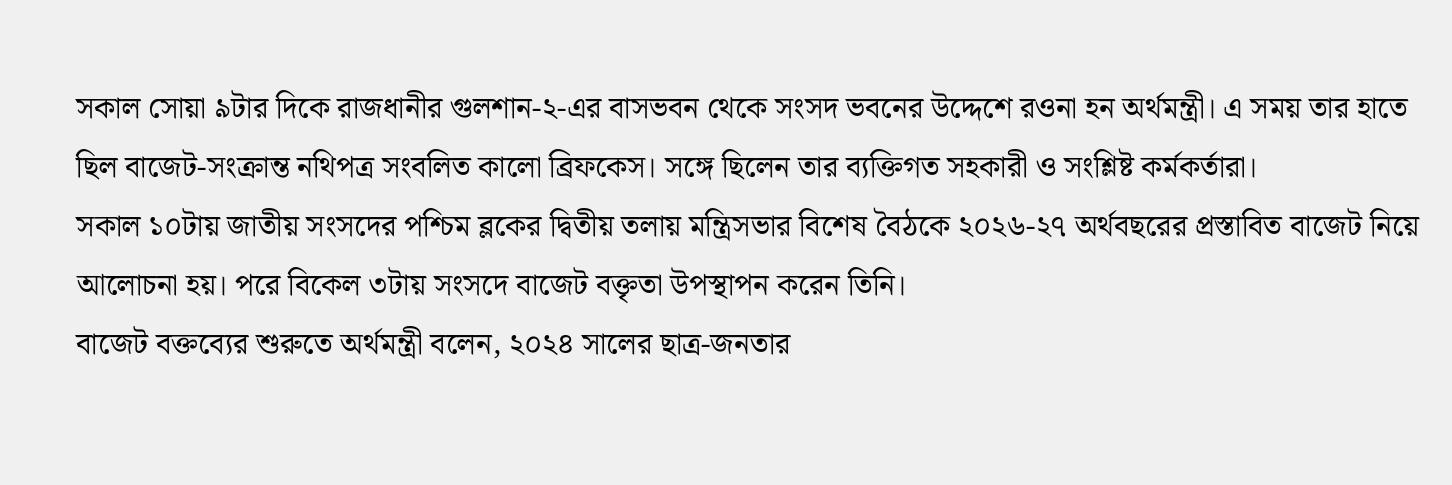সকাল সোয়া ৯টার দিকে রাজধানীর গুলশান-২-এর বাসভবন থেকে সংসদ ভবনের উদ্দেশে রওনা হন অর্থমন্ত্রী। এ সময় তার হাতে ছিল বাজেট-সংক্রান্ত নথিপত্র সংবলিত কালো ব্রিফকেস। সঙ্গে ছিলেন তার ব্যক্তিগত সহকারী ও সংশ্লিষ্ট কর্মকর্তারা।
সকাল ১০টায় জাতীয় সংসদের পশ্চিম ব্লকের দ্বিতীয় তলায় মন্ত্রিসভার বিশেষ বৈঠকে ২০২৬-২৭ অর্থবছরের প্রস্তাবিত বাজেট নিয়ে আলোচনা হয়। পরে বিকেল ৩টায় সংসদে বাজেট বক্তৃতা উপস্থাপন করেন তিনি।
বাজেট বক্তব্যের শুরুতে অর্থমন্ত্রী বলেন, ২০২৪ সালের ছাত্র-জনতার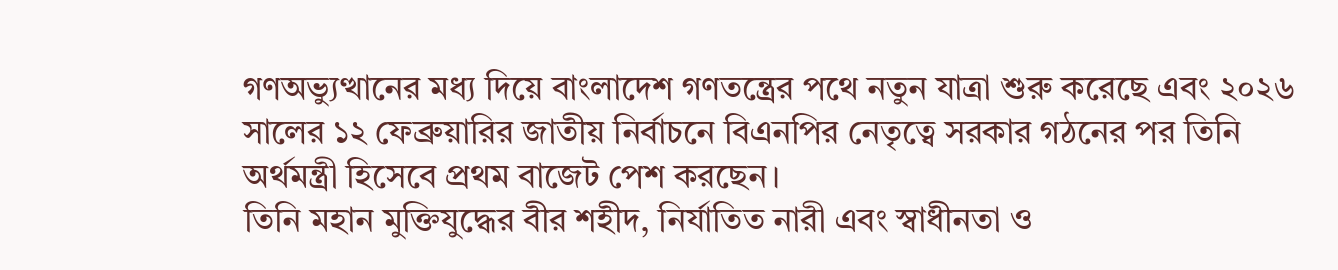গণঅভ্যুত্থানের মধ্য দিয়ে বাংলাদেশ গণতন্ত্রের পথে নতুন যাত্রা শুরু করেছে এবং ২০২৬ সালের ১২ ফেব্রুয়ারির জাতীয় নির্বাচনে বিএনপির নেতৃত্বে সরকার গঠনের পর তিনি অর্থমন্ত্রী হিসেবে প্রথম বাজেট পেশ করছেন।
তিনি মহান মুক্তিযুদ্ধের বীর শহীদ, নির্যাতিত নারী এবং স্বাধীনতা ও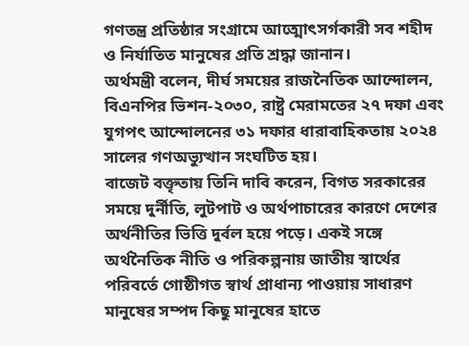গণতন্ত্র প্রতিষ্ঠার সংগ্রামে আত্মোৎসর্গকারী সব শহীদ ও নির্যাতিত মানুষের প্রতি শ্রদ্ধা জানান।
অর্থমন্ত্রী বলেন, দীর্ঘ সময়ের রাজনৈতিক আন্দোলন, বিএনপির ভিশন-২০৩০, রাষ্ট্র মেরামতের ২৭ দফা এবং যুগপৎ আন্দোলনের ৩১ দফার ধারাবাহিকতায় ২০২৪ সালের গণঅভ্যুত্থান সংঘটিত হয়।
বাজেট বক্তৃতায় তিনি দাবি করেন, বিগত সরকারের সময়ে দুর্নীতি, লুটপাট ও অর্থপাচারের কারণে দেশের অর্থনীতির ভিত্তি দুর্বল হয়ে পড়ে। একই সঙ্গে অর্থনৈতিক নীতি ও পরিকল্পনায় জাতীয় স্বার্থের পরিবর্তে গোষ্ঠীগত স্বার্থ প্রাধান্য পাওয়ায় সাধারণ মানুষের সম্পদ কিছু মানুষের হাতে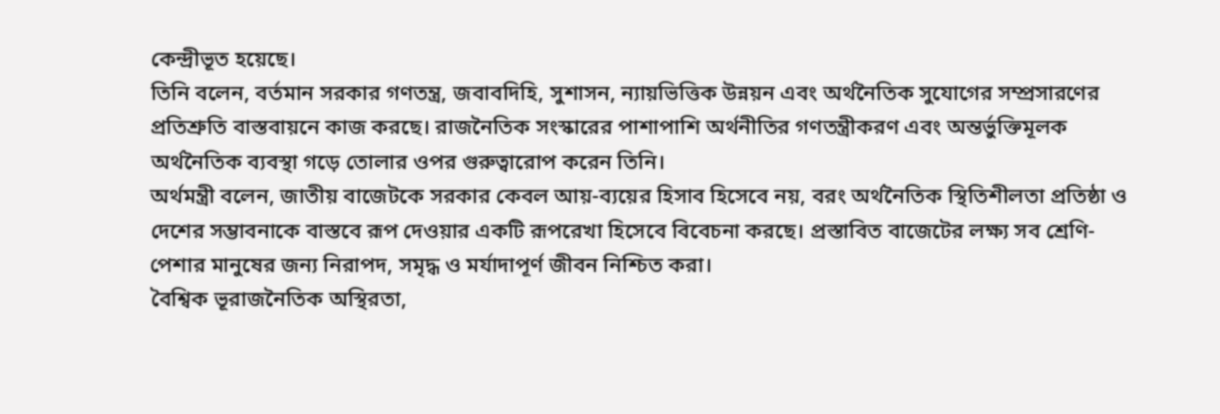কেন্দ্রীভূত হয়েছে।
তিনি বলেন, বর্তমান সরকার গণতন্ত্র, জবাবদিহি, সুশাসন, ন্যায়ভিত্তিক উন্নয়ন এবং অর্থনৈতিক সুযোগের সম্প্রসারণের প্রতিশ্রুতি বাস্তবায়নে কাজ করছে। রাজনৈতিক সংস্কারের পাশাপাশি অর্থনীতির গণতন্ত্রীকরণ এবং অন্তর্ভুক্তিমূলক অর্থনৈতিক ব্যবস্থা গড়ে তোলার ওপর গুরুত্বারোপ করেন তিনি।
অর্থমন্ত্রী বলেন, জাতীয় বাজেটকে সরকার কেবল আয়-ব্যয়ের হিসাব হিসেবে নয়, বরং অর্থনৈতিক স্থিতিশীলতা প্রতিষ্ঠা ও দেশের সম্ভাবনাকে বাস্তবে রূপ দেওয়ার একটি রূপরেখা হিসেবে বিবেচনা করছে। প্রস্তাবিত বাজেটের লক্ষ্য সব শ্রেণি-পেশার মানুষের জন্য নিরাপদ, সমৃদ্ধ ও মর্যাদাপূর্ণ জীবন নিশ্চিত করা।
বৈশ্বিক ভূরাজনৈতিক অস্থিরতা,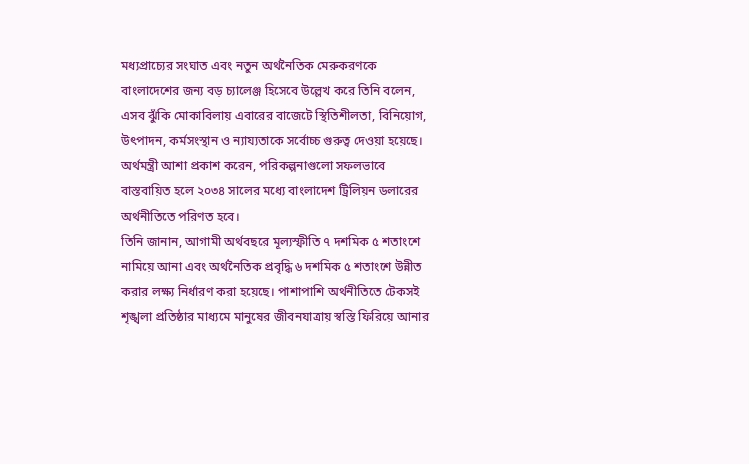মধ্যপ্রাচ্যের সংঘাত এবং নতুন অর্থনৈতিক মেরুকরণকে বাংলাদেশের জন্য বড় চ্যালেঞ্জ হিসেবে উল্লেখ করে তিনি বলেন, এসব ঝুঁকি মোকাবিলায় এবারের বাজেটে স্থিতিশীলতা, বিনিয়োগ, উৎপাদন, কর্মসংস্থান ও ন্যায্যতাকে সর্বোচ্চ গুরুত্ব দেওয়া হয়েছে।
অর্থমন্ত্রী আশা প্রকাশ করেন, পরিকল্পনাগুলো সফলভাবে বাস্তবায়িত হলে ২০৩৪ সালের মধ্যে বাংলাদেশ ট্রিলিয়ন ডলারের অর্থনীতিতে পরিণত হবে।
তিনি জানান, আগামী অর্থবছরে মূল্যস্ফীতি ৭ দশমিক ৫ শতাংশে নামিয়ে আনা এবং অর্থনৈতিক প্রবৃদ্ধি ৬ দশমিক ৫ শতাংশে উন্নীত করার লক্ষ্য নির্ধারণ করা হয়েছে। পাশাপাশি অর্থনীতিতে টেকসই শৃঙ্খলা প্রতিষ্ঠার মাধ্যমে মানুষের জীবনযাত্রায় স্বস্তি ফিরিয়ে আনার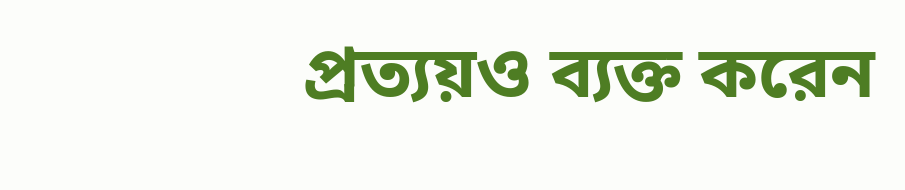প্রত্যয়ও ব্যক্ত করেন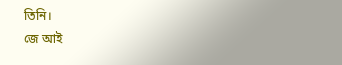তিনি।
জে আই